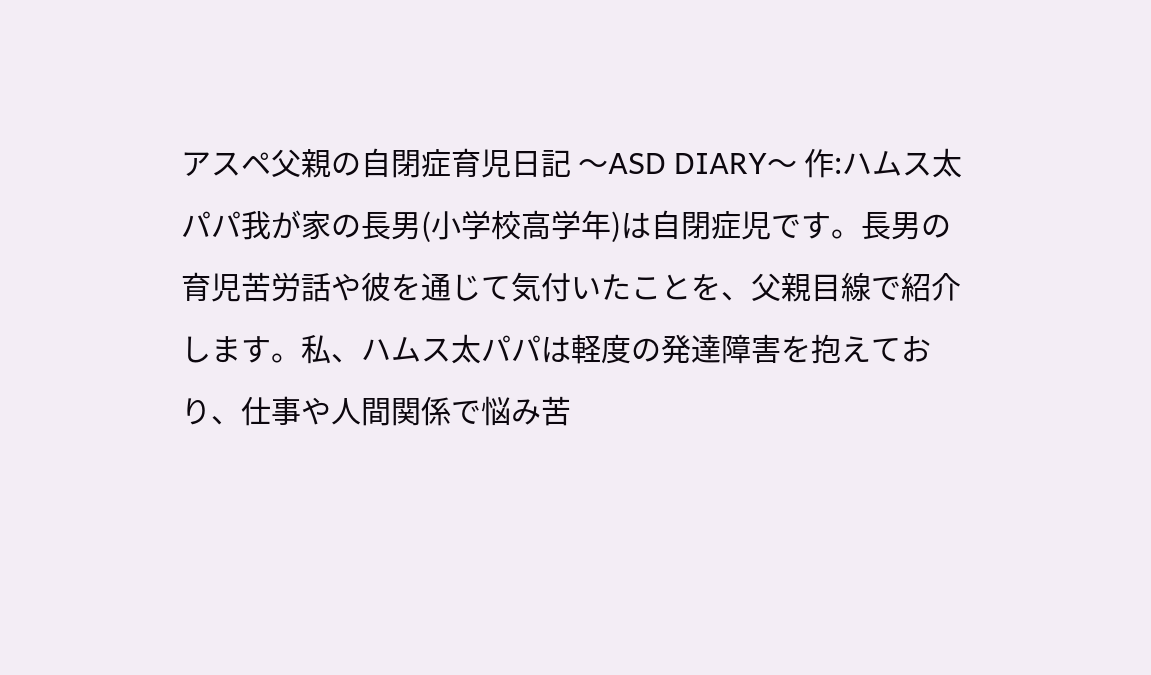アスペ父親の自閉症育児日記 〜ASD DIARY〜 作:ハムス太パパ我が家の長男(小学校高学年)は自閉症児です。長男の育児苦労話や彼を通じて気付いたことを、父親目線で紹介します。私、ハムス太パパは軽度の発達障害を抱えており、仕事や人間関係で悩み苦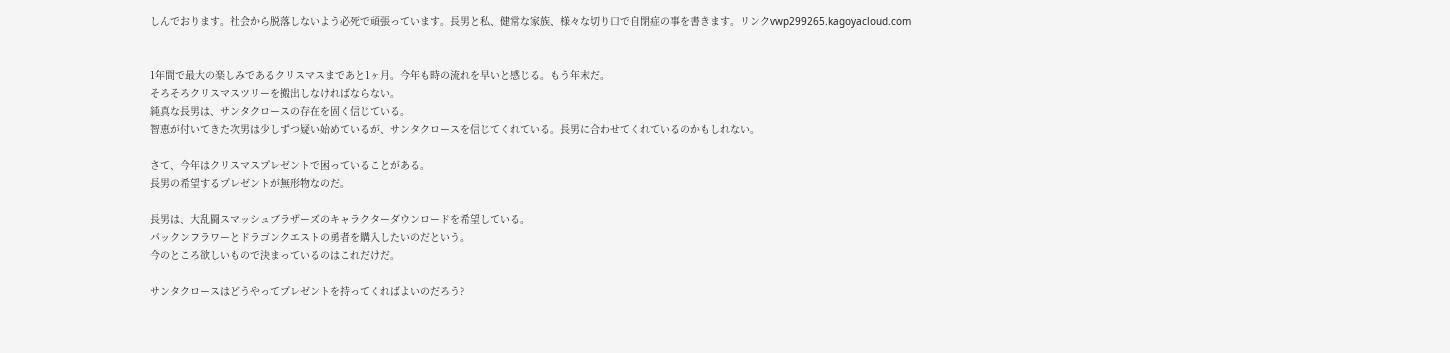しんでおります。社会から脱落しないよう必死で頑張っています。長男と私、健常な家族、様々な切り口で自閉症の事を書きます。リンクvwp299265.kagoyacloud.com


1年間で最大の楽しみであるクリスマスまであと1ヶ月。今年も時の流れを早いと感じる。もう年末だ。
そろそろクリスマスツリーを搬出しなければならない。
純真な長男は、サンタクロースの存在を固く信じている。
智恵が付いてきた次男は少しずつ疑い始めているが、サンタクロースを信じてくれている。長男に合わせてくれているのかもしれない。

さて、今年はクリスマスプレゼントで困っていることがある。
長男の希望するプレゼントが無形物なのだ。

長男は、大乱闘スマッシュブラザーズのキャラクターダウンロードを希望している。
パックンフラワーとドラゴンクエストの勇者を購入したいのだという。
今のところ欲しいもので決まっているのはこれだけだ。

サンタクロースはどうやってプレゼントを持ってくればよいのだろう?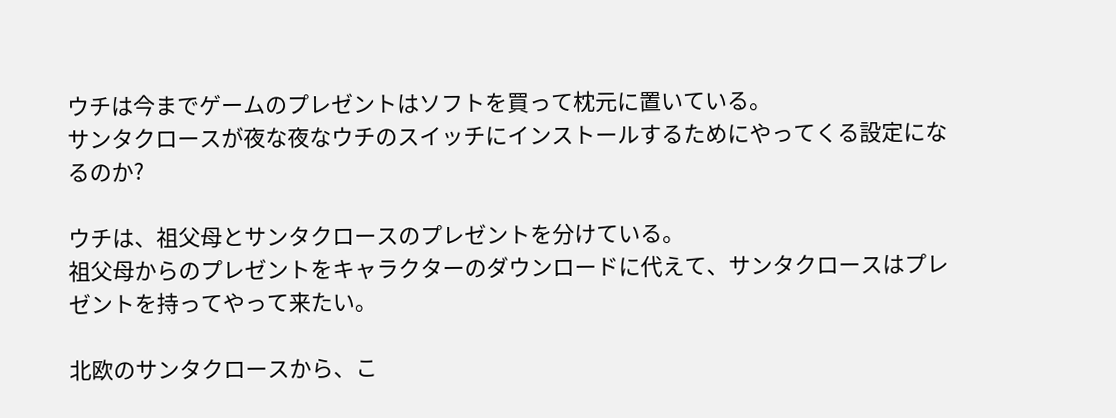ウチは今までゲームのプレゼントはソフトを買って枕元に置いている。
サンタクロースが夜な夜なウチのスイッチにインストールするためにやってくる設定になるのか?

ウチは、祖父母とサンタクロースのプレゼントを分けている。
祖父母からのプレゼントをキャラクターのダウンロードに代えて、サンタクロースはプレゼントを持ってやって来たい。

北欧のサンタクロースから、こ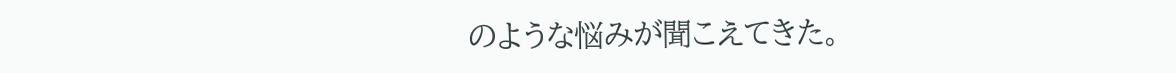のような悩みが聞こえてきた。